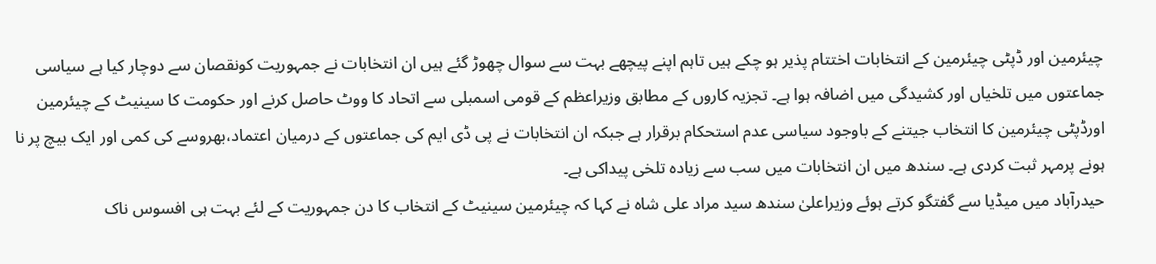چیئرمین اور ڈپٹی چیئرمین کے انتخابات اختتام پذیر ہو چکے ہیں تاہم اپنے پیچھے بہت سے سوال چھوڑ گئے ہیں ان انتخابات نے جمہوریت کونقصان سے دوچار کیا ہے سیاسی جماعتوں میں تلخیاں اور کشیدگی میں اضافہ ہوا ہے۔ تجزیہ کاروں کے مطابق وزیراعظم کے قومی اسمبلی سے اتحاد کا ووٹ حاصل کرنے اور حکومت کا سینیٹ کے چیئرمین اورڈپٹی چیئرمین کا انتخاب جیتنے کے باوجود سیاسی عدم استحکام برقرار ہے جبکہ ان انتخابات نے پی ڈی ایم کی جماعتوں کے درمیان اعتماد،بھروسے کی کمی اور ایک بیچ پر نا ہونے پرمہر ثبت کردی ہے۔ سندھ میں ان انتخابات میں سب سے زیادہ تلخی پیداکی ہے۔
حیدرآباد میں میڈیا سے گفتگو کرتے ہوئے وزیراعلیٰ سندھ سید مراد علی شاہ نے کہا کہ چیئرمین سینیٹ کے انتخاب کا دن جمہوریت کے لئے بہت ہی افسوس ناک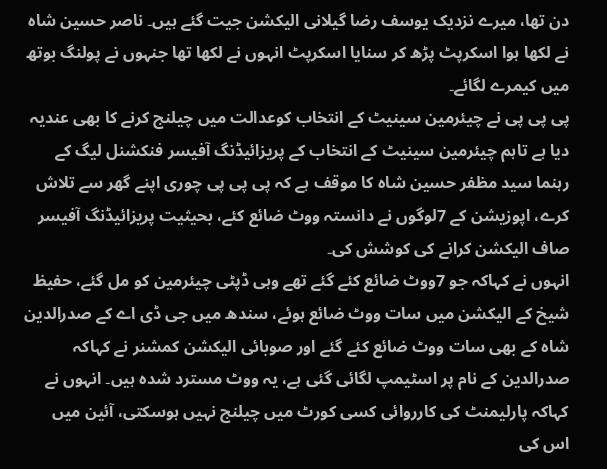دن تھا، میرے نزدیک یوسف رضا گیلانی الیکشن جیت گئے ہیں۔ ناصر حسین شاہ نے لکھا ہوا اسکرپٹ پڑھ کر سنایا اسکرپٹ انہوں نے لکھا تھا جنہوں نے پولنگ بوتھ میں کیمرے لگائے۔
پی پی پی نے چیئرمین سینیٹ کے انتخاب کوعدالت میں چیلنج کرنے کا بھی عندیہ دیا ہے تاہم چیئرمین سینیٹ کے انتخاب کے پریزائیڈنگ آفیسر فنکشنل لیگ کے رہنما سید مظفر حسین شاہ کا موقف ہے کہ پی پی پی چوری اپنے گھر سے تلاش کرے، اپوزیشن کے 7لوگوں نے دانستہ ووٹ ضائع کئے، بحیثیت پریزائیڈنگ آفیسر صاف الیکشن کرانے کی کوشش کی۔
انہوں نے کہاکہ جو 7ووٹ ضائع کئے گئے تھے وہی ڈپٹی چیئرمین کو مل گئے، حفیظ شیخ کے الیکشن میں سات ووٹ ضائع ہوئے، سندھ میں جی ڈی اے کے صدرالدین شاہ کے بھی سات ووٹ ضائع کئے گئے اور صوبائی الیکشن کمشنر نے کہاکہ صدرالدین کے نام پر اسٹیمپ لگائی گئی ہے، یہ ووٹ مسترد شدہ ہیں۔ انہوں نے کہاکہ پارلیمنٹ کی کارروائی کسی کورٹ میں چیلنج نہیں ہوسکتی، آئین میں اس کی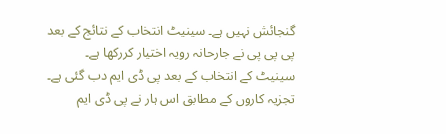گنجائش نہیں ہے۔ سینیٹ انتخاب کے نتائج کے بعد پی پی پی نے جارحانہ رویہ اختیار کررکھا ہے۔
سینیٹ کے انتخاب کے بعد پی ڈی ایم دب گئی ہے۔ تجزیہ کاروں کے مطابق اس ہار نے پی ڈی ایم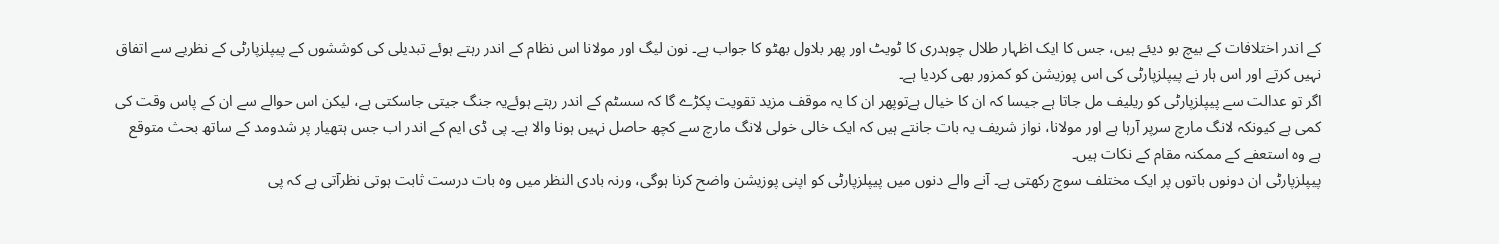کے اندر اختلافات کے بیچ بو دیئے ہیں، جس کا ایک اظہار طلال چوہدری کا ٹویٹ اور پھر بلاول بھٹو کا جواب ہے۔ نون لیگ اور مولانا اس نظام کے اندر رہتے ہوئے تبدیلی کی کوششوں کے پیپلزپارٹی کے نظریے سے اتفاق نہیں کرتے اور اس ہار نے پیپلزپارٹی کی اس پوزیشن کو کمزور بھی کردیا ہے۔
اگر تو عدالت سے پیپلزپارٹی کو ریلیف مل جاتا ہے جیسا کہ ان کا خیال ہےتوپھر ان کا یہ موقف مزید تقویت پکڑے گا کہ سسٹم کے اندر رہتے ہوئےیہ جنگ جیتی جاسکتی ہے، لیکن اس حوالے سے ان کے پاس وقت کی کمی ہے کیونکہ لانگ مارچ سرپر آرہا ہے اور مولانا، نواز شریف یہ بات جانتے ہیں کہ ایک خالی خولی لانگ مارچ سے کچھ حاصل نہیں ہونا والا ہے۔ پی ڈی ایم کے اندر اب جس ہتھیار پر شدومد کے ساتھ بحث متوقع ہے وہ استعفے کے ممکنہ مقام کے نکات ہیں۔
پیپلزپارٹی ان دونوں باتوں پر ایک مختلف سوچ رکھتی ہے۔ آنے والے دنوں میں پیپلزپارٹی کو اپنی پوزیشن واضح کرنا ہوگی، ورنہ بادی النظر میں وہ بات درست ثابت ہوتی نظرآتی ہے کہ پی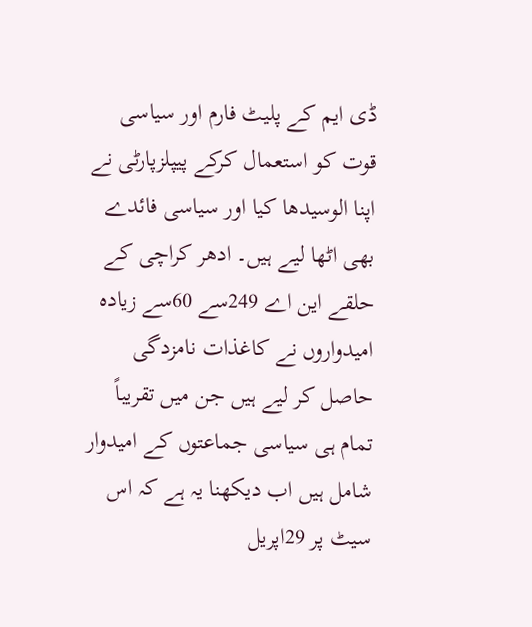ڈی ایم کے پلیٹ فارم اور سیاسی قوت کو استعمال کرکے پیپلزپارٹی نے اپنا الوسیدھا کیا اور سیاسی فائدے بھی اٹھا لیے ہیں۔ ادھر کراچی کے حلقے این اے 249سے 60سے زیادہ امیدواروں نے کاغذات نامزدگی حاصل کر لیے ہیں جن میں تقریباً تمام ہی سیاسی جماعتوں کے امیدوار شامل ہیں اب دیکھنا یہ ہے کہ اس سیٹ پر 29اپریل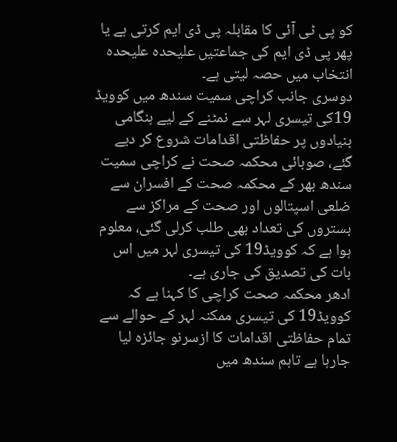کو پی ٹی آئی کا مقابلہ پی ڈی ایم کرتی ہے یا پھر پی ڈی ایم کی جماعتیں علیحدہ علیحدہ انتخاب میں حصہ لیتی ہے۔
دوسری جانب کراچی سمیت سندھ میں کوویڈ 19کی تیسری لہر سے نمٹنے کے لیے ہنگامی بنیادوں پر حفاظتی اقدامات شروع کر دیے گئے، صوبائی محکمہ صحت نے کراچی سمیت سندھ بھر کے محکمہ صحت کے افسران سے ضلعی اسپتالوں اور صحت کے مراکز سے بستروں کی تعداد بھی طلب کرلی گئی، معلوم ہوا ہے کہ کوویڈ19 کی تیسری لہر میں اس بات کی تصدیق کی جاری ہے۔
ادھر محکمہ صحت کراچی کا کہنا ہے کہ کوویڈ19 کی تیسری ممکنہ لہر کے حوالے سے تمام حفاظتی اقدامات کا ازسرنو جائزہ لیا جارہا ہے تاہم سندھ میں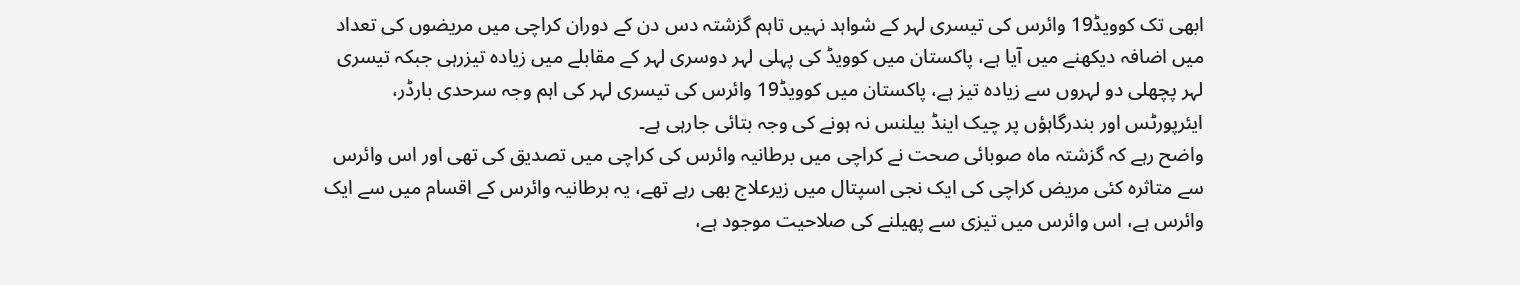ابھی تک کوویڈ19 وائرس کی تیسری لہر کے شواہد نہیں تاہم گزشتہ دس دن کے دوران کراچی میں مریضوں کی تعداد میں اضافہ دیکھنے میں آیا ہے، پاکستان میں کوویڈ کی پہلی لہر دوسری لہر کے مقابلے میں زیادہ تیزرہی جبکہ تیسری لہر پچھلی دو لہروں سے زیادہ تیز ہے، پاکستان میں کوویڈ19 وائرس کی تیسری لہر کی اہم وجہ سرحدی بارڈر، ایئرپورٹس اور بندرگاہؤں پر چیک اینڈ بیلنس نہ ہونے کی وجہ بتائی جارہی ہے۔
واضح رہے کہ گزشتہ ماہ صوبائی صحت نے کراچی میں برطانیہ وائرس کی کراچی میں تصدیق کی تھی اور اس وائرس سے متاثرہ کئی مریض کراچی کی ایک نجی اسپتال میں زیرعلاج بھی رہے تھے، یہ برطانیہ وائرس کے اقسام میں سے ایک وائرس ہے، اس وائرس میں تیزی سے پھیلنے کی صلاحیت موجود ہے،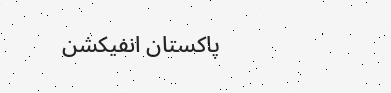پاکستان انفیکشن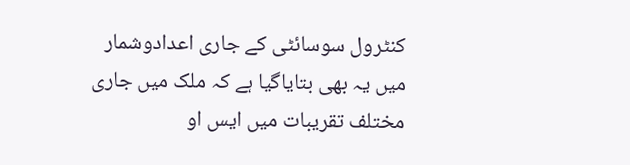کنٹرول سوسائٹی کے جاری اعدادوشمار میں یہ بھی بتایاگیا ہے کہ ملک میں جاری مختلف تقریبات میں ایس او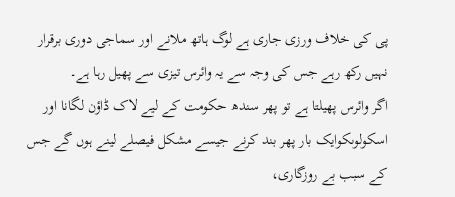پی کی خلاف ورزی جاری ہے لوگ ہاتھ ملانے اور سماجی دوری برقرار نہیں رکھ رہے جس کی وجہ سے یہ وائرس تیزی سے پھیل رہا ہے۔
اگر وائرس پھیلتا ہے تو پھر سندھ حکومت کے لیے لاک ڈاؤن لگانا اور اسکولوںکوایک بار پھر بند کرنے جیسے مشکل فیصلے لینے ہوں گے جس کے سبب بے روزگاری،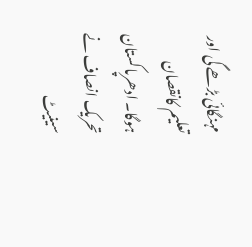مہنگائی بڑھے گی اور تعلیم کانقصان ہوگا۔ ادھرپاکستان تحریک انصاف نے سینیٹ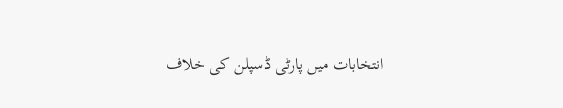انتخابات میں پارٹی ڈسپلن کی خلاف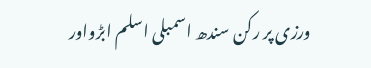ورزی پر رکن سندھ اسمبلی اسلم ابڑواور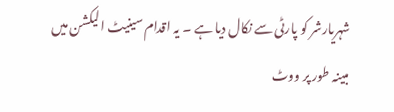شہریارشر کو پارٹی سے نکال دیا ہے ۔ یہ اقدام سینیٹ الیکشن میں مبینہ طور پر ووٹ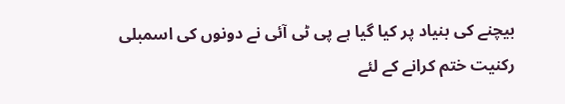بیچنے کی بنیاد پر کیا گیا ہے پی ٹی آئی نے دونوں کی اسمبلی رکنیت ختم کرانے کے لئے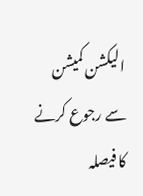الیکشن کمیشن سے رجوع کرنے کا فیصلہ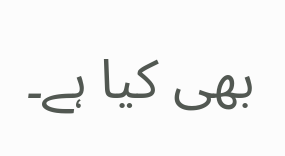بھی کیا ہے۔